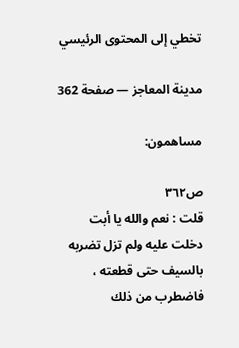تخطي إلى المحتوى الرئيسي

مدينة المعاجز — صفحة 362

مساهمون:

ص٣٦٢
قلت : نعم والله يا أبت دخلت عليه ولم تزل تضربه بالسيف حتى قطعته ، فاضطرب من ذلك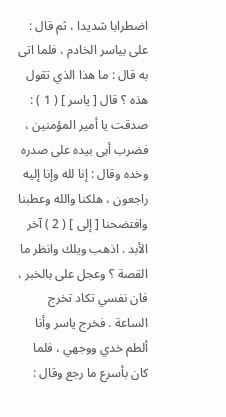اضطرابا شديدا ، ثم قال : على بياسر الخادم ، فلما اتى به قال : ما هذا الذي تقول هذه ؟ قال [ ياسر ] ( 1 ) : صدقت يا أمير المؤمنين ، فضرب أبى بيده على صدره وخده وقال : إنا لله وإنا إليه راجعون ، هلكنا والله وعطبنا وافتضحنا [ إلى ] ( 2 ) آخر الأبد . اذهب ويلك وانظر ما القصة ؟ وعجل على بالخبر ، فان نفسي تكاد تخرج الساعة . فخرج ياسر وأنا ألطم خدي ووجهي ، فلما كان بأسرع ما رجع وقال :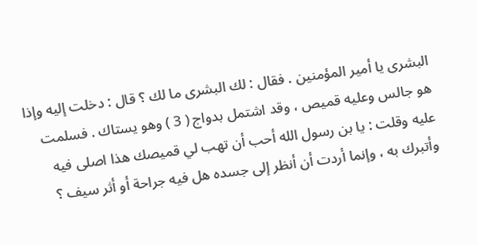البشرى يا أمير المؤمنين . فقال : لك البشرى ما لك ؟ قال : دخلت إليه وإذا هو جالس وعليه قميص ، وقد اشتمل بدواج ( 3 ) وهو يستاك . فسلمت عليه وقلت : يا بن رسول الله أحب أن تهب لي قميصك هذا اصلى فيه وأتبرك به ، وإنما أردت أن أنظر إلى جسده هل فيه جراحة أو أثر سيف ؟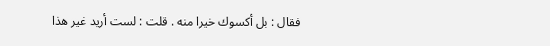فقال : بل أكسوك خيرا منه . قلت : لست أريد غير هذا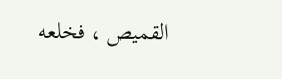القميص ، فخلعه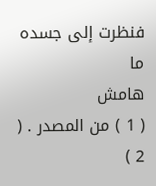فنظرت إلى جسده ما
هامش
( 1 ) من المصدر . ( 2 )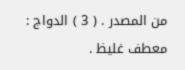من المصدر . ( 3 ) الدواج : معطف غليظ .